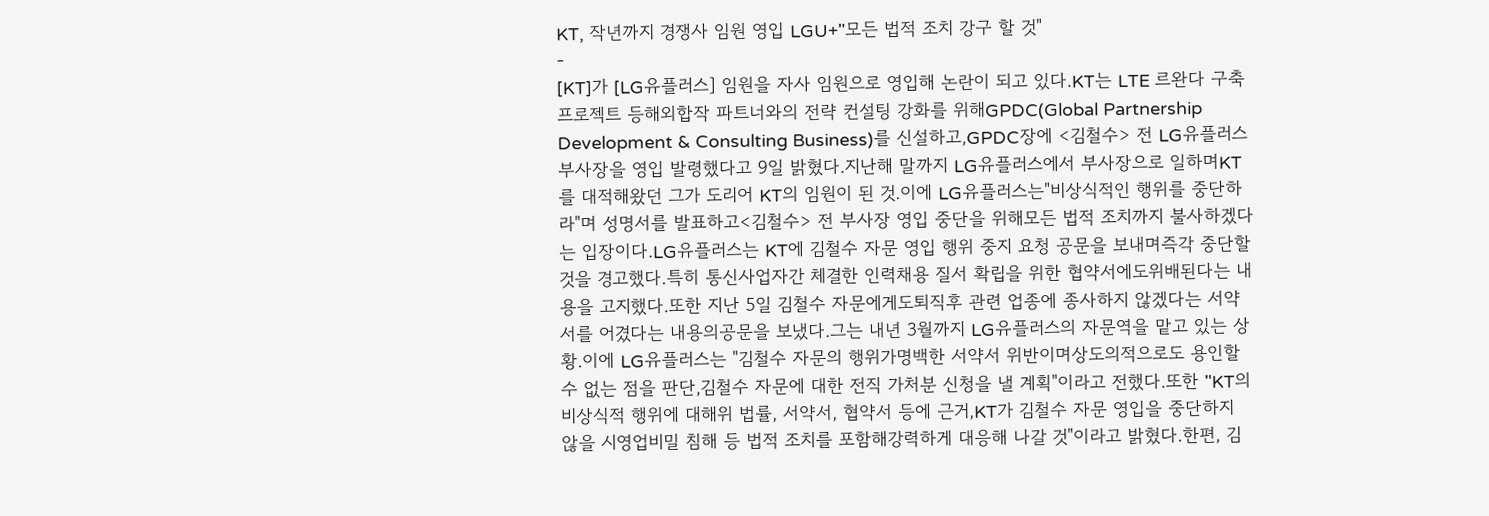KT, 작년까지 경쟁사 임원 영입 LGU+"모든 법적 조치 강구 할 것"
-
[KT]가 [LG유플러스] 임원을 자사 임원으로 영입해 논란이 되고 있다.KT는 LTE 르완다 구축 프로젝트 등해외합작 파트너와의 전략 컨설팅 강화를 위해GPDC(Global Partnership Development & Consulting Business)를 신설하고,GPDC장에 <김철수> 전 LG유플러스 부사장을 영입 발령했다고 9일 밝혔다.지난해 말까지 LG유플러스에서 부사장으로 일하며KT를 대적해왔던 그가 도리어 KT의 임원이 된 것.이에 LG유플러스는"비상식적인 행위를 중단하라"며 성명서를 발표하고<김철수> 전 부사장 영입 중단을 위해모든 법적 조치까지 불사하겠다는 입장이다.LG유플러스는 KT에 김철수 자문 영입 행위 중지 요청 공문을 보내며즉각 중단할 것을 경고했다.특히 통신사업자간 체결한 인력채용 질서 확립을 위한 협약서에도위배된다는 내용을 고지했다.또한 지난 5일 김철수 자문에게도퇴직후 관련 업종에 종사하지 않겠다는 서약서를 어겼다는 내용의공문을 보냈다.그는 내년 3월까지 LG유플러스의 자문역을 맡고 있는 상황.이에 LG유플러스는 "김철수 자문의 행위가명백한 서약서 위반이며상도의적으로도 용인할 수 없는 점을 판단,김철수 자문에 대한 전직 가처분 신청을 낼 계획"이라고 전했다.또한 "KT의 비상식적 행위에 대해위 법률, 서약서, 협약서 등에 근거,KT가 김철수 자문 영입을 중단하지 않을 시영업비밀 침해 등 법적 조치를 포함해강력하게 대응해 나갈 것"이라고 밝혔다.한편, 김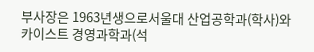부사장은 1963년생으로서울대 산업공학과(학사)와 카이스트 경영과학과(석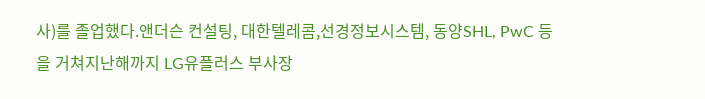사)를 졸업했다.앤더슨 컨설팅, 대한텔레콤,선경정보시스템, 동양SHL, PwC 등을 거쳐지난해까지 LG유플러스 부사장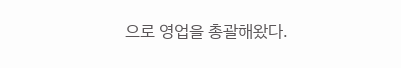으로 영업을 총괄해왔다.